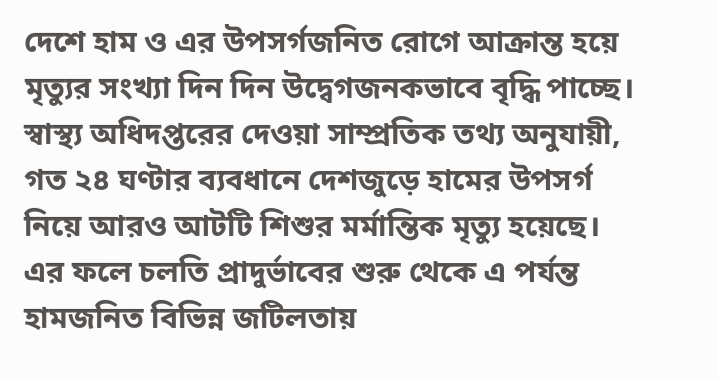দেশে হাম ও এর উপসর্গজনিত রোগে আক্রান্ত হয়ে মৃত্যুর সংখ্যা দিন দিন উদ্বেগজনকভাবে বৃদ্ধি পাচ্ছে। স্বাস্থ্য অধিদপ্তরের দেওয়া সাম্প্রতিক তথ্য অনুযায়ী, গত ২৪ ঘণ্টার ব্যবধানে দেশজুড়ে হামের উপসর্গ নিয়ে আরও আটটি শিশুর মর্মান্তিক মৃত্যু হয়েছে। এর ফলে চলতি প্রাদুর্ভাবের শুরু থেকে এ পর্যন্ত হামজনিত বিভিন্ন জটিলতায়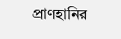প্রাণহানির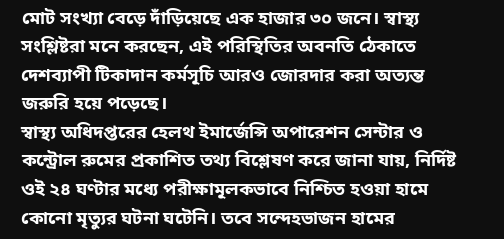মোট সংখ্যা বেড়ে দাঁড়িয়েছে এক হাজার ৩০ জনে। স্বাস্থ্য সংশ্লিষ্টরা মনে করছেন, এই পরিস্থিতির অবনতি ঠেকাতে দেশব্যাপী টিকাদান কর্মসূচি আরও জোরদার করা অত্যন্ত জরুরি হয়ে পড়েছে।
স্বাস্থ্য অধিদপ্তরের হেলথ ইমার্জেন্সি অপারেশন সেন্টার ও কন্ট্রোল রুমের প্রকাশিত তথ্য বিশ্লেষণ করে জানা যায়, নির্দিষ্ট ওই ২৪ ঘণ্টার মধ্যে পরীক্ষামূলকভাবে নিশ্চিত হওয়া হামে কোনো মৃত্যুর ঘটনা ঘটেনি। তবে সন্দেহভাজন হামের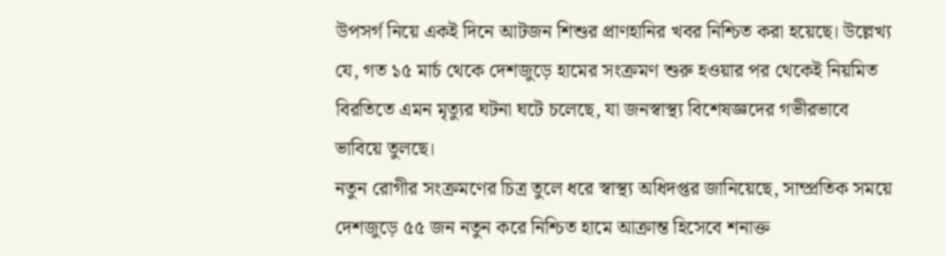উপসর্গ নিয়ে একই দিনে আটজন শিশুর প্রাণহানির খবর নিশ্চিত করা হয়েছে। উল্লেখ্য যে, গত ১৫ মার্চ থেকে দেশজুড়ে হামের সংক্রমণ শুরু হওয়ার পর থেকেই নিয়মিত বিরতিতে এমন মৃত্যুর ঘটনা ঘটে চলেছে, যা জনস্বাস্থ্য বিশেষজ্ঞদের গভীরভাবে ভাবিয়ে তুলছে।
নতুন রোগীর সংক্রমণের চিত্র তুলে ধরে স্বাস্থ্য অধিদপ্তর জানিয়েছে, সাম্প্রতিক সময়ে দেশজুড়ে ৫৫ জন নতুন করে নিশ্চিত হামে আক্রান্ত হিসেবে শনাক্ত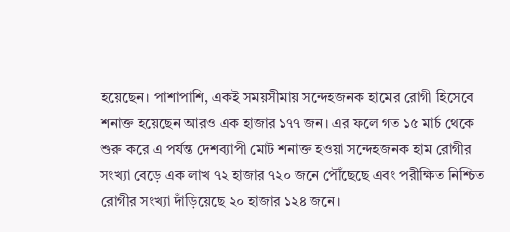হয়েছেন। পাশাপাশি, একই সময়সীমায় সন্দেহজনক হামের রোগী হিসেবে শনাক্ত হয়েছেন আরও এক হাজার ১৭৭ জন। এর ফলে গত ১৫ মার্চ থেকে শুরু করে এ পর্যন্ত দেশব্যাপী মোট শনাক্ত হওয়া সন্দেহজনক হাম রোগীর সংখ্যা বেড়ে এক লাখ ৭২ হাজার ৭২০ জনে পৌঁছেছে এবং পরীক্ষিত নিশ্চিত রোগীর সংখ্যা দাঁড়িয়েছে ২০ হাজার ১২৪ জনে।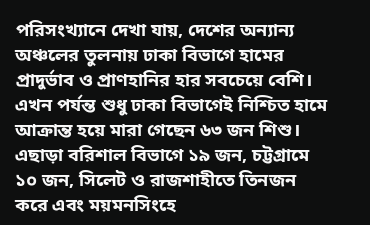পরিসংখ্যানে দেখা যায়, দেশের অন্যান্য অঞ্চলের তুলনায় ঢাকা বিভাগে হামের প্রাদুর্ভাব ও প্রাণহানির হার সবচেয়ে বেশি। এখন পর্যন্ত শুধু ঢাকা বিভাগেই নিশ্চিত হামে আক্রান্ত হয়ে মারা গেছেন ৬৩ জন শিশু। এছাড়া বরিশাল বিভাগে ১৯ জন, চট্টগ্রামে ১০ জন, সিলেট ও রাজশাহীতে তিনজন করে এবং ময়মনসিংহে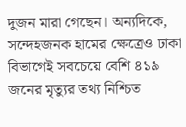দুজন মারা গেছেন। অন্যদিকে, সন্দেহজনক হামের ক্ষেত্রেও ঢাকা বিভাগেই সবচেয়ে বেশি ৪১৯ জনের মৃত্যুর তথ্য নিশ্চিত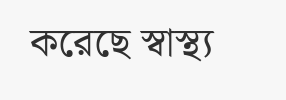করেছে স্বাস্থ্য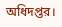অধিদপ্তর।